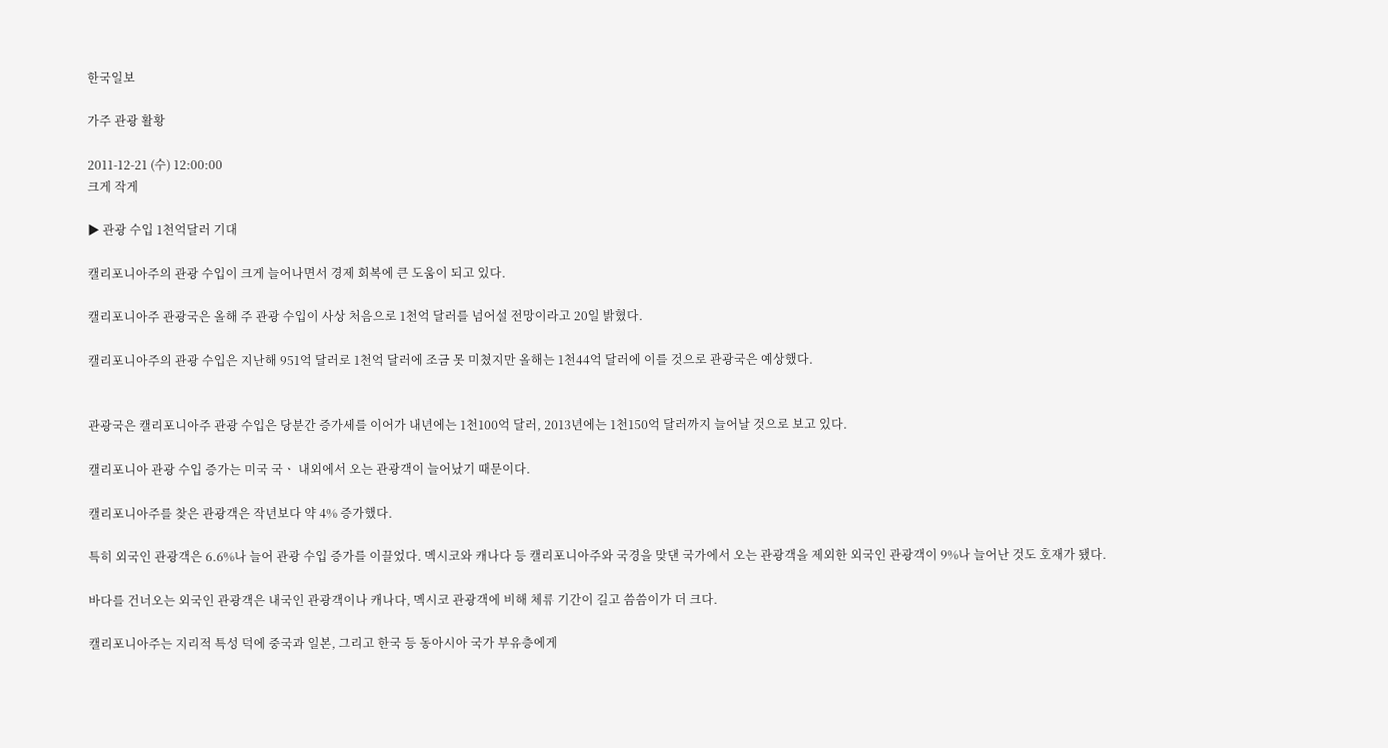한국일보

가주 관광 활황

2011-12-21 (수) 12:00:00
크게 작게

▶ 관광 수입 1천억달러 기대

캘리포니아주의 관광 수입이 크게 늘어나면서 경제 회복에 큰 도움이 되고 있다.

캘리포니아주 관광국은 올해 주 관광 수입이 사상 처음으로 1천억 달러를 넘어설 전망이라고 20일 밝혔다.

캘리포니아주의 관광 수입은 지난해 951억 달러로 1천억 달러에 조금 못 미쳤지만 올해는 1천44억 달러에 이를 것으로 관광국은 예상했다.


관광국은 캘리포니아주 관광 수입은 당분간 증가세를 이어가 내년에는 1천100억 달러, 2013년에는 1천150억 달러까지 늘어날 것으로 보고 있다.

캘리포니아 관광 수입 증가는 미국 국ㆍ 내외에서 오는 관광객이 늘어났기 때문이다.

캘리포니아주를 찾은 관광객은 작년보다 약 4% 증가했다.

특히 외국인 관광객은 6.6%나 늘어 관광 수입 증가를 이끌었다. 멕시코와 캐나다 등 캘리포니아주와 국경을 맞댄 국가에서 오는 관광객을 제외한 외국인 관광객이 9%나 늘어난 것도 호재가 됐다.

바다를 건너오는 외국인 관광객은 내국인 관광객이나 캐나다, 멕시코 관광객에 비해 체류 기간이 길고 씀씀이가 더 크다.

캘리포니아주는 지리적 특성 덕에 중국과 일본, 그리고 한국 등 동아시아 국가 부유층에게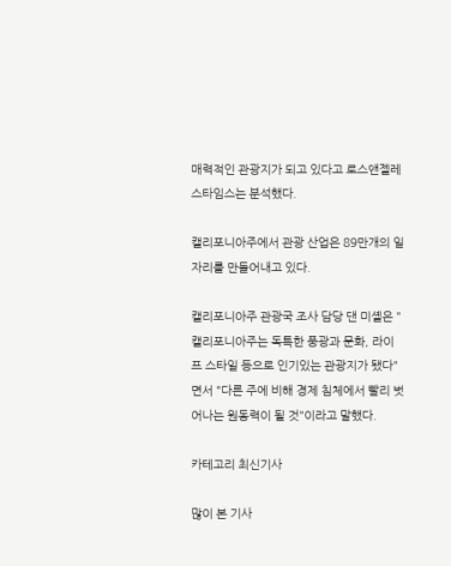매력적인 관광지가 되고 있다고 로스앤젤레스타임스는 분석했다.

캘리포니아주에서 관광 산업은 89만개의 일자리를 만들어내고 있다.

캘리포니아주 관광국 조사 담당 댄 미셸은 "캘리포니아주는 독특한 풍광과 문화, 라이프 스타일 등으로 인기있는 관광지가 됐다"면서 "다른 주에 비해 경제 침체에서 빨리 벗어나는 원동력이 될 것"이라고 말했다.

카테고리 최신기사

많이 본 기사